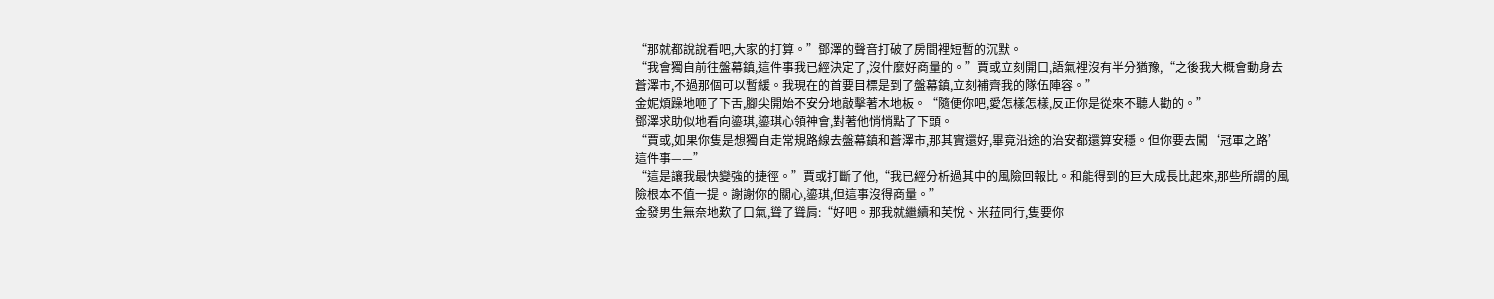“那就都說說看吧,大家的打算。”鄧澤的聲音打破了房間裡短暫的沉默。
“我會獨自前往盤幕鎮,這件事我已經決定了,沒什麼好商量的。”賈或立刻開口,語氣裡沒有半分猶豫,“之後我大概會動身去蒼澤市,不過那個可以暫緩。我現在的首要目標是到了盤幕鎮,立刻補齊我的隊伍陣容。”
金妮煩躁地咂了下舌,腳尖開始不安分地敲擊著木地板。“隨便你吧,愛怎樣怎樣,反正你是從來不聽人勸的。”
鄧澤求助似地看向鎏琪,鎏琪心領神會,對著他悄悄點了下頭。
“賈或,如果你隻是想獨自走常規路線去盤幕鎮和蒼澤市,那其實還好,畢竟沿途的治安都還算安穩。但你要去闖‘冠軍之路’這件事——”
“這是讓我最快變強的捷徑。”賈或打斷了他,“我已經分析過其中的風險回報比。和能得到的巨大成長比起來,那些所謂的風險根本不值一提。謝謝你的關心,鎏琪,但這事沒得商量。”
金發男生無奈地歎了口氣,聳了聳肩:“好吧。那我就繼續和芙悅、米菈同行,隻要你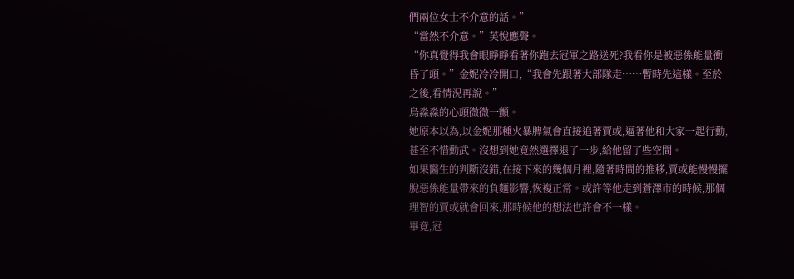們兩位女士不介意的話。”
“當然不介意。”芙悅應聲。
“你真覺得我會眼睜睜看著你跑去冠軍之路送死?我看你是被惡係能量衝昏了頭。”金妮冷冷開口,“我會先跟著大部隊走……暫時先這樣。至於之後,看情況再說。”
烏淼淼的心頭微微一顫。
她原本以為,以金妮那種火暴脾氣會直接追著賈或,逼著他和大家一起行動,甚至不惜動武。沒想到她竟然選擇退了一步,給他留了些空間。
如果醫生的判斷沒錯,在接下來的幾個月裡,隨著時間的推移,賈或能慢慢擺脫惡係能量帶來的負麵影響,恢複正常。或許等他走到蒼澤市的時候,那個理智的賈或就會回來,那時候他的想法也許會不一樣。
畢竟,冠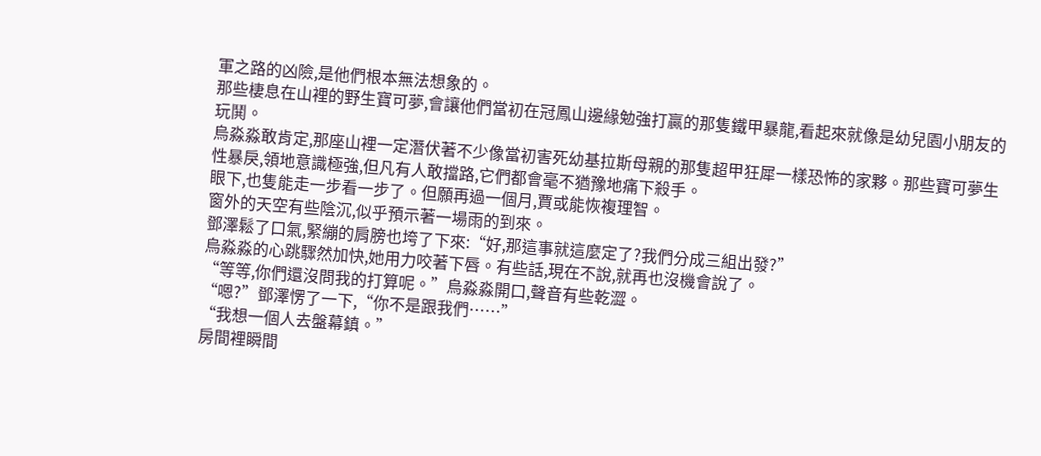軍之路的凶險,是他們根本無法想象的。
那些棲息在山裡的野生寶可夢,會讓他們當初在冠鳳山邊緣勉強打贏的那隻鐵甲暴龍,看起來就像是幼兒園小朋友的玩鬨。
烏淼淼敢肯定,那座山裡一定潛伏著不少像當初害死幼基拉斯母親的那隻超甲狂犀一樣恐怖的家夥。那些寶可夢生性暴戾,領地意識極強,但凡有人敢擋路,它們都會毫不猶豫地痛下殺手。
眼下,也隻能走一步看一步了。但願再過一個月,賈或能恢複理智。
窗外的天空有些陰沉,似乎預示著一場雨的到來。
鄧澤鬆了口氣,緊繃的肩膀也垮了下來:“好,那這事就這麼定了?我們分成三組出發?”
烏淼淼的心跳驟然加快,她用力咬著下唇。有些話,現在不說,就再也沒機會說了。
“等等,你們還沒問我的打算呢。”烏淼淼開口,聲音有些乾澀。
“嗯?”鄧澤愣了一下,“你不是跟我們……”
“我想一個人去盤幕鎮。”
房間裡瞬間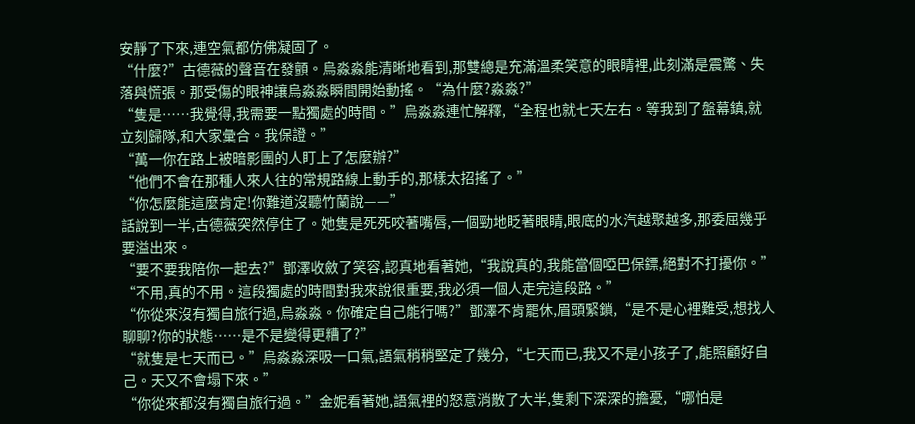安靜了下來,連空氣都仿佛凝固了。
“什麼?”古德薇的聲音在發顫。烏淼淼能清晰地看到,那雙總是充滿溫柔笑意的眼睛裡,此刻滿是震驚、失落與慌張。那受傷的眼神讓烏淼淼瞬間開始動搖。“為什麼?淼淼?”
“隻是……我覺得,我需要一點獨處的時間。”烏淼淼連忙解釋,“全程也就七天左右。等我到了盤幕鎮,就立刻歸隊,和大家彙合。我保證。”
“萬一你在路上被暗影團的人盯上了怎麼辦?”
“他們不會在那種人來人往的常規路線上動手的,那樣太招搖了。”
“你怎麼能這麼肯定!你難道沒聽竹蘭說——”
話說到一半,古德薇突然停住了。她隻是死死咬著嘴唇,一個勁地眨著眼睛,眼底的水汽越聚越多,那委屈幾乎要溢出來。
“要不要我陪你一起去?”鄧澤收斂了笑容,認真地看著她,“我說真的,我能當個啞巴保鏢,絕對不打擾你。”
“不用,真的不用。這段獨處的時間對我來說很重要,我必須一個人走完這段路。”
“你從來沒有獨自旅行過,烏淼淼。你確定自己能行嗎?”鄧澤不肯罷休,眉頭緊鎖,“是不是心裡難受,想找人聊聊?你的狀態……是不是變得更糟了?”
“就隻是七天而已。”烏淼淼深吸一口氣,語氣稍稍堅定了幾分,“七天而已,我又不是小孩子了,能照顧好自己。天又不會塌下來。”
“你從來都沒有獨自旅行過。”金妮看著她,語氣裡的怒意消散了大半,隻剩下深深的擔憂,“哪怕是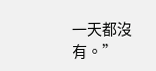一天都沒有。”